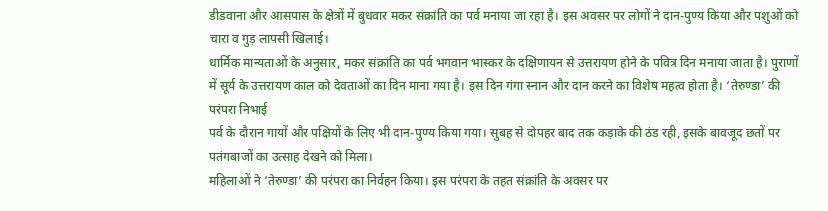डीडवाना और आसपास के क्षेत्रों में बुधवार मकर संक्रांति का पर्व मनाया जा रहा है। इस अवसर पर लोगों ने दान-पुण्य किया और पशुओं को चारा व गुड़ लापसी खिलाई।
धार्मिक मान्यताओं के अनुसार, मकर संक्रांति का पर्व भगवान भास्कर के दक्षिणायन से उत्तरायण होने के पवित्र दिन मनाया जाता है। पुराणों में सूर्य के उत्तरायण काल को देवताओं का दिन माना गया है। इस दिन गंगा स्नान और दान करने का विशेष महत्व होता है। ‘तेरुण्डा’ की परंपरा निभाई
पर्व के दौरान गायों और पक्षियों के लिए भी दान-पुण्य किया गया। सुबह से दोपहर बाद तक कड़ाके की ठंड रही, इसके बावजूद छतों पर पतंगबाजों का उत्साह देखने को मिला।
महिलाओं ने ‘तेरुण्डा’ की परंपरा का निर्वहन किया। इस परंपरा के तहत संक्रांति के अवसर पर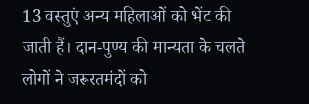13 वस्तुएं अन्य महिलाओं को भेंट की जाती हैं। दान-पुण्य की मान्यता के चलते लोगों ने जरूरतमंदों को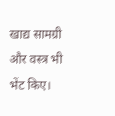खाद्य सामग्री और वस्त्र भी भेंट किए।